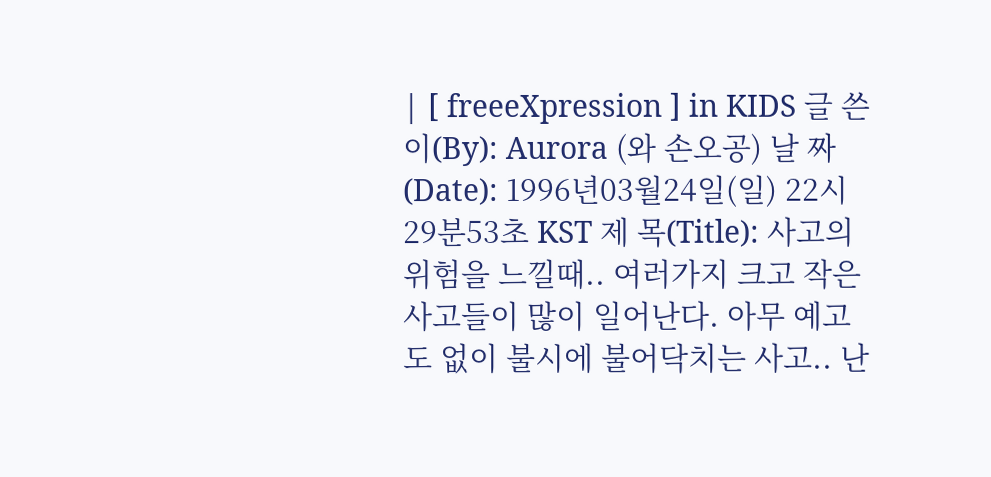| [ freeeXpression ] in KIDS 글 쓴 이(By): Aurora (와 손오공) 날 짜 (Date): 1996년03월24일(일) 22시29분53초 KST 제 목(Title): 사고의 위험을 느낄때.. 여러가지 크고 작은 사고들이 많이 일어난다. 아무 예고도 없이 불시에 불어닥치는 사고.. 난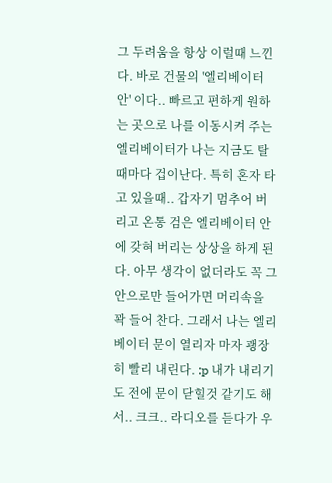그 두려움을 항상 이럴때 느낀다. 바로 건물의 '엘리베이터 안' 이다.. 빠르고 편하게 원하는 곳으로 나를 이동시켜 주는 엘리베이터가 나는 지금도 탈때마다 겁이난다. 특히 혼자 타고 있을때.. 갑자기 멈추어 버리고 온통 검은 엘리베이터 안에 갖혀 버리는 상상을 하게 된다. 아무 생각이 없더라도 꼭 그 안으로만 들어가면 머리속을 꽉 들어 찬다. 그래서 나는 엘리베이터 문이 열리자 마자 괭장히 빨리 내린다. :p 내가 내리기도 전에 문이 닫힐것 같기도 해서.. 크크.. 라디오를 듣다가 우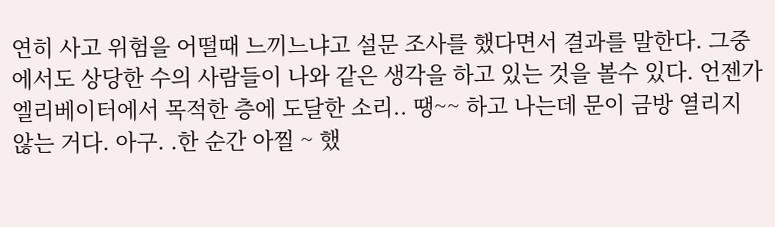연히 사고 위험을 어떨때 느끼느냐고 설문 조사를 했다면서 결과를 말한다. 그중에서도 상당한 수의 사람들이 나와 같은 생각을 하고 있는 것을 볼수 있다. 언젠가 엘리베이터에서 목적한 층에 도달한 소리.. 땡~~ 하고 나는데 문이 금방 열리지 않는 거다. 아구. .한 순간 아찔 ~ 했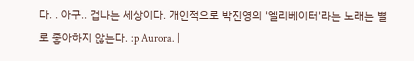다. . 아구.. 겁나는 세상이다. 개인적으로 박진영의 '엘리베이터'라는 노래는 별로 좋아하지 않는다. :p Aurora. |